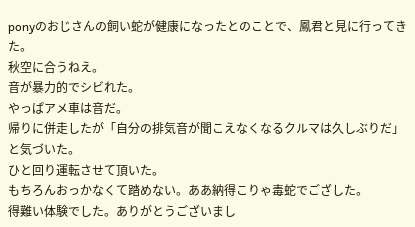ponyのおじさんの飼い蛇が健康になったとのことで、鳳君と見に行ってきた。
秋空に合うねえ。
音が暴力的でシビれた。
やっぱアメ車は音だ。
帰りに併走したが「自分の排気音が聞こえなくなるクルマは久しぶりだ」と気づいた。
ひと回り運転させて頂いた。
もちろんおっかなくて踏めない。ああ納得こりゃ毒蛇でござした。
得難い体験でした。ありがとうございまし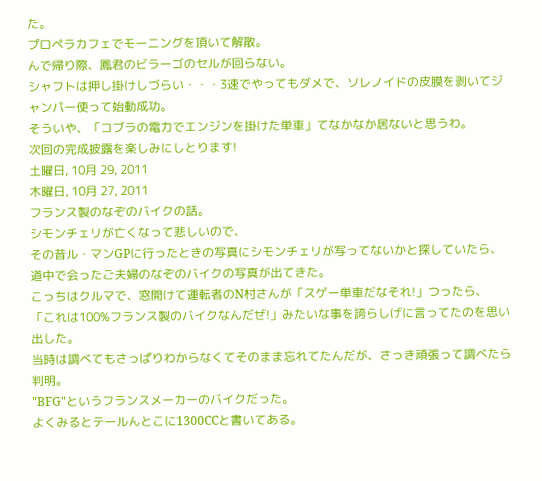た。
プロペラカフェでモーニングを頂いて解散。
んで帰り際、鳳君のビラーゴのセルが回らない。
シャフトは押し掛けしづらい・・・3速でやってもダメで、ソレノイドの皮膜を剥いてジャンパー使って始動成功。
そういや、「コブラの電力でエンジンを掛けた単車」てなかなか居ないと思うわ。
次回の完成披露を楽しみにしとります!
土曜日, 10月 29, 2011
木曜日, 10月 27, 2011
フランス製のなぞのバイクの話。
シモンチェリが亡くなって悲しいので、
その昔ル・マンGPに行ったときの写真にシモンチェリが写ってないかと探していたら、
道中で会ったご夫婦のなぞのバイクの写真が出てきた。
こっちはクルマで、窓開けて運転者のN村さんが「スゲー単車だなそれ!」つったら、
「これは100%フランス製のバイクなんだぜ!」みたいな事を誇らしげに言ってたのを思い出した。
当時は調べてもさっぱりわからなくてそのまま忘れてたんだが、さっき頑張って調べたら判明。
"BFG"というフランスメーカーのバイクだった。
よくみるとテールんとこに1300CCと書いてある。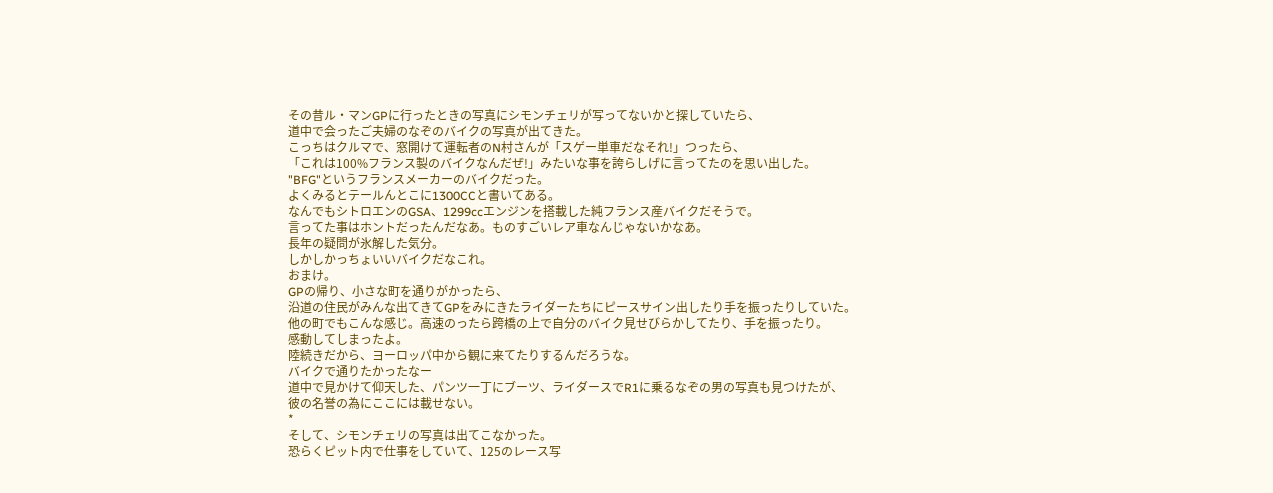その昔ル・マンGPに行ったときの写真にシモンチェリが写ってないかと探していたら、
道中で会ったご夫婦のなぞのバイクの写真が出てきた。
こっちはクルマで、窓開けて運転者のN村さんが「スゲー単車だなそれ!」つったら、
「これは100%フランス製のバイクなんだぜ!」みたいな事を誇らしげに言ってたのを思い出した。
"BFG"というフランスメーカーのバイクだった。
よくみるとテールんとこに1300CCと書いてある。
なんでもシトロエンのGSA、1299ccエンジンを搭載した純フランス産バイクだそうで。
言ってた事はホントだったんだなあ。ものすごいレア車なんじゃないかなあ。
長年の疑問が氷解した気分。
しかしかっちょいいバイクだなこれ。
おまけ。
GPの帰り、小さな町を通りがかったら、
沿道の住民がみんな出てきてGPをみにきたライダーたちにピースサイン出したり手を振ったりしていた。
他の町でもこんな感じ。高速のったら跨橋の上で自分のバイク見せびらかしてたり、手を振ったり。
感動してしまったよ。
陸続きだから、ヨーロッパ中から観に来てたりするんだろうな。
バイクで通りたかったなー
道中で見かけて仰天した、パンツ一丁にブーツ、ライダースでR1に乗るなぞの男の写真も見つけたが、
彼の名誉の為にここには載せない。
*
そして、シモンチェリの写真は出てこなかった。
恐らくピット内で仕事をしていて、125のレース写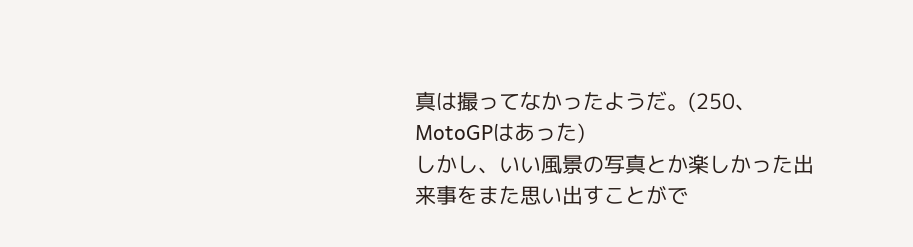真は撮ってなかったようだ。(250、MotoGPはあった)
しかし、いい風景の写真とか楽しかった出来事をまた思い出すことがで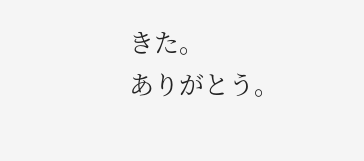きた。
ありがとう。